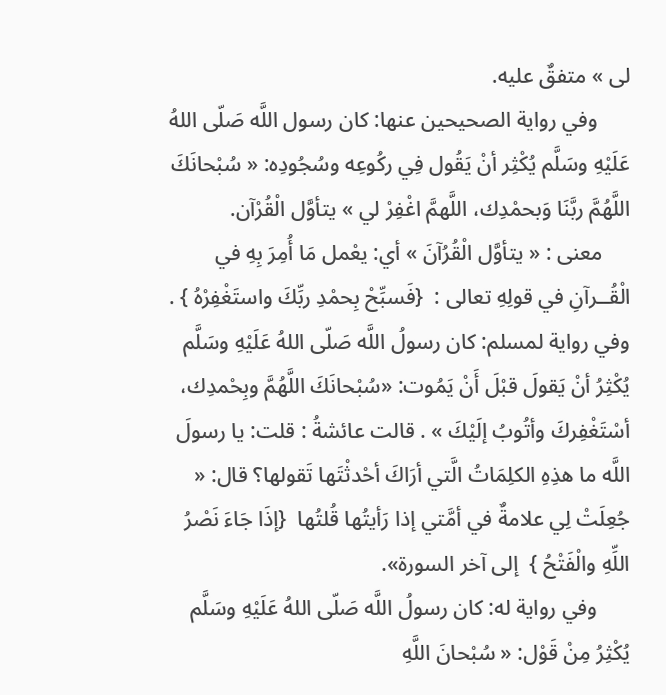لى » متفقٌ عليه.
      وفي رواية الصحيحين عنها: كان رسول اللَّه صَلّى اللهُ عَلَيْهِ وسَلَّم يُكْثِر أنْ يَقُول فِي ركُوعِه وسُجُودِه: « سُبْحانَكَ اللَّهُمَّ ربَّنَا وَبحمْدِك، اللَّهمَّ اغْفِرْ لي » يتأوَّل الْقُرْآن.
     معنى : « يتأوَّل الْقُرُآنَ » أي: يعْمل مَا أُمِرَ بِهِ في الْقُــرآنِ في قولِهِ تعالى :  {فَسبِّحْ بِحمْدِ ربِّكَ واستَغْفِرْهُ } .
وفي رواية لمسلم: كان رسولُ اللَّه صَلّى اللهُ عَلَيْهِ وسَلَّم يُكْثِرُ أنْ يَقولَ قبْلَ أَنْ يَمُوت: «سُبْحانَكَ اللَّهُمَّ وبِحْمدِك، أسْتَغْفِركَ وأتُوبُ إلَيْكَ » . قالت عائشةُ : قلت: يا رسولَ اللَّه ما هذِهِ الكلِمَاتُ الَّتي أرَاكَ أحْدثْتَها تَقولها؟ قال: « جُعِلَتْ لِي علامةٌ في أمَّتي إذا رَأيتُها قُلتُها  {إذَا جَاءَ نَصْرُ اللِّهِ والْفَتْحُ }  إلى آخر السورة».
      وفي رواية له: كان رسولُ اللَّه صَلّى اللهُ عَلَيْهِ وسَلَّم يُكْثِرُ مِنْ قَوْل: « سُبْحانَ اللَّهِ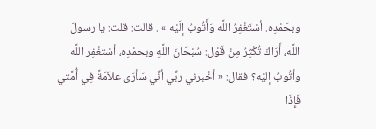وبحَمْدِه. أسْتَغْفِرُ اللَّه وَأَتُوبُ إلَيْه » . قالت: قلت: يا رسولَ اللَّه، أَرَاكَ تُكْثِرُ مِنْ قَوْل: سُبْحَانَ اللَّهِ وبحمْدِه، أسْتغْفِر اللَّه وأتُوبُ إليْه؟ فقال: « أخْبرني ربِّي أنِّي سَأرَى علاَمَةً فِي أُمَّتي فَإِذَا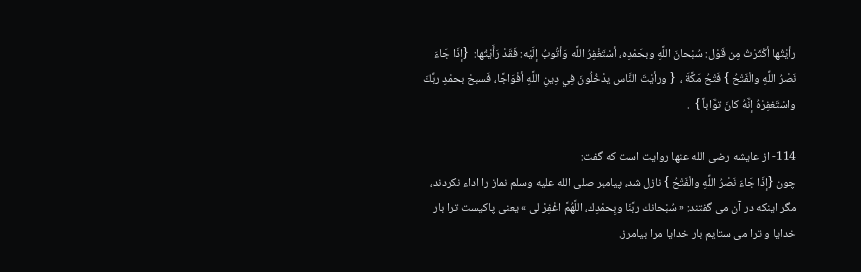رأيْتُها أكْثَرْتُ مِن قَوْل: سُبْحانَ اللَّهِ وبحَمْدِه، أسْتَغْفِرُ اللَّه وَأتُوبُ إلَيْه: فَقَدْ رَأَيْتُها:  {إذَا جَاءَ نَصْرُ اللِّهِ والْفَتْحُ } فَتْحُ مَكَّةَ ،  { ورأيْتَ النَّاس يدْخُلُونَ فِي دِينِ اللَّهِ أفْوَاجًا، فَسبحْ بحمْدِ ربِّكَ واسْتَغفِرْهُ إنَّهُ كانَ توَّاباً }  .

114- از عايشه رضی الله عنها روايت است که گفت:
چون {إذَا جَاءَ نَصْرُ اللِّهِ والْفَتْحُ } نازل شد، پيامبر صلی الله عليه وسلم نماز را اداء نکردند، مگر اينکه در آن می گفتند: « سُبْحانك ربَّنَا وبِحمْدِك، اللَّهُمَّ اغْفِرْ لى » يعنی پاکيست ترا بار خدايا و ترا می ستايم بار خدايا مرا بيامرز.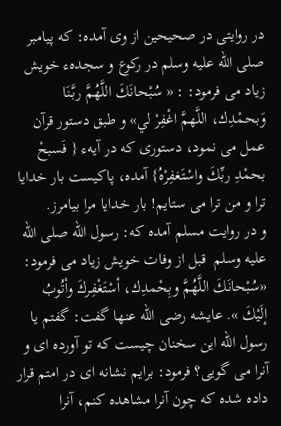در روايتی در صحيحين از وی آمده: که پيامبر صلی الله عليه وسلم در رکوع و سجدهء خويش زياد می فرمود: : « سُبْحانَكَ اللَّهُمَّ ربَّنَا وَبحمْدِك، اللَّهمَّ اغْفِرْ لي» و طبق دستور قرآن عمل می نمود، دستوری که در آيهء { فَسبحْ بحمْدِ ربِّكَ واسْتَغفِرْهُ} آمده، پاکيست بار خدايا ترا و من ترا می ستايم! بار خدايا مرا بيامرز.
و در روايت مسلم آمده که: رسول الله صلی الله عليه وسلم  قبل از وفات خويش زياد می فرمود: «سُبْحانَكَ اللَّهُمَّ وبِحْمدِك، أسْتَغْفِركَ وأتُوبُ إلَيْكَ ». عايشه رضی الله عنها گفت: گفتم يا رسول الله اين سخنان چيست که تو آورده ای و آنرا می گويی؟ فرمود: برايم نشانه ای در امتم قرار داده شده که چون آنرا مشاهده کنم، آنرا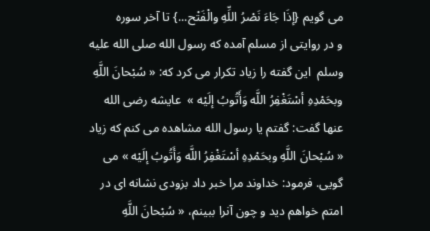می گويم {إذَا جَاءَ نَصْرُ اللِّهِ والْفَتْح...} تا آخر سوره
و در روايتی از مسلم آمده که رسول الله صلی الله عليه وسلم  اين گفته را زياد تکرار می کرد که: « سُبْحانَ اللَّهِ وبحَمْدِهِ أسْتَغْفِرُ اللَّه وَأَتُوبُ إلَيْه »  عايشه رضی الله عنها گفت: گفتم يا رسول الله مشاهده می کنم که زياد « سُبْحانَ اللَّهِ وبحَمْدِهِ أسْتَغْفِرُ اللَّه وَأَتُوبُ إلَيْه » می گويی. فرمود: خداوند مرا خبر داد بزودی نشانه ای در امتم خواهم ديد و چون آنرا ببينم، « سُبْحانَ اللَّهِ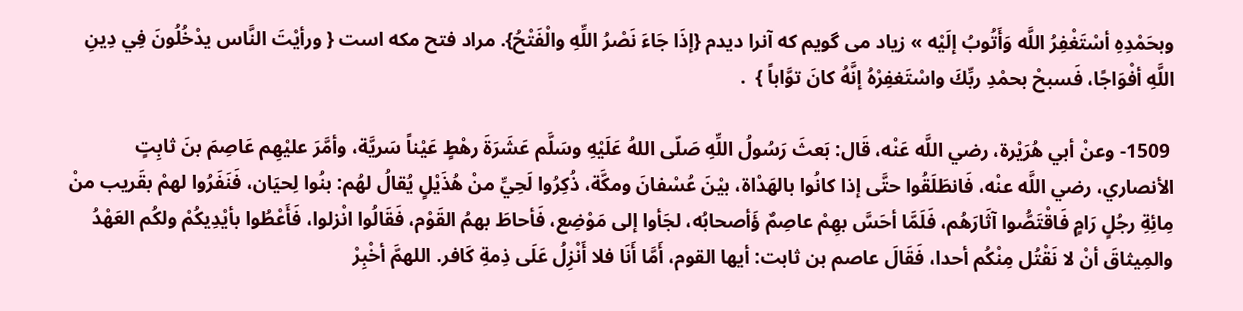وبحَمْدِهِ أسْتَغْفِرُ اللَّه وَأَتُوبُ إلَيْه » زياد می گويم که آنرا ديدم {إذَا جَاءَ نَصْرُ اللِّهِ والْفَتْحُ}. مراد فتح مکه است { ورأيْتَ النَّاس يدْخُلُونَ فِي دِينِ اللَّهِ أفْوَاجًا، فَسبحْ بحمْدِ ربِّكَ واسْتَغفِرْهُ إنَّهُ كانَ توَّاباً }  .

 1509- وعنْ أبي هُرَيْرة، رضي اللَّه عَنْه، قَال: بَعثَ رَسُولُ اللِّهِ صَلّى اللهُ عَلَيْهِ وسَلَّم عَشَرَةَ رهْطٍ عَيْناً سَريَّة، وأمَّرَ عليْهِم عَاصِمَ بنَ ثابِتٍ الأنصاري، رضي اللَّه عنْه، فَانطَلَقُوا حتَّى إذا كانُوا بالهَدْاة، بيْنَ عُسْفانَ ومكَّة، ذُكِرُوا لَحِيِّ منْ هُذَيْلٍ يُقالُ لهُم: بنُوا لِحيَان، فَنَفَرُوا لهمْ بقَريب منْ مِائِةِ رجُلٍ رَامٍ فَاقْتَصُّوا آثَارَهُم، فَلَمَّا أحَسَّ بهِمْ عاصِمٌ ؤَأصحابُه، لجَأوا إلى مَوْضِع، فَأحاطَ بهمُ القَوْم، فَقَالُوا انْزلوا، فَأَعْطُوا بأيْدِيكُمْ ولكُم العَهْدُ والمِيثاقَ أنْ لا نَقْتُل مِنْكُم أحدا، فَقَالَ عاصم بن ثابت: أيها القوم، أَمَّا أَنَا فلا أَنْزِلُ عَلَى ذِمةِ كَافر. اللهمَّ أخْبِرْ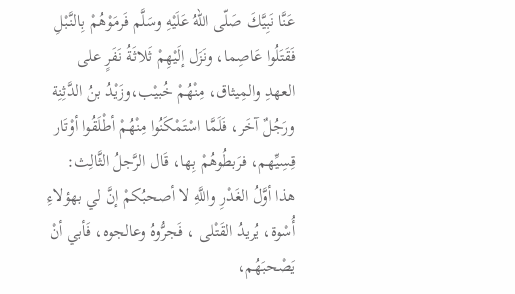عَنَّا نَبِيَّكَ صَلّى اللهُ عَلَيْهِ وسَلَّم فَرمَوْهُمْ بِالنَّبْلِ فَقَتَلُوا عَاصِما، ونَزَل إلَيْهِمْ ثَلاثَةُ نَفَرٍ على العهدِ والمِيثاق، مِنْهُمْ خُبيْب،وزَيْدُ بنُ الدَّثِنِة ورَجُلٌ آخَر، فَلَمَّا اسْتَمْكَنُوا مِنْهُمْ أطْلَقُوا أوْتَار قِسِيِّهم، فرَبطُوهُمْ بِها، قَال الرَّجلُ الثَّالِث: هذا أوَّلُ الغَدْرِ واللَّهِ لا أصحبُكمْ إنَّ لي بهؤلاءِ أُسْوة، يُريدُ القَتْلى ، فَجرُّوهُ وعالجوه، فَأبي أنْ يَصْحبَهُم،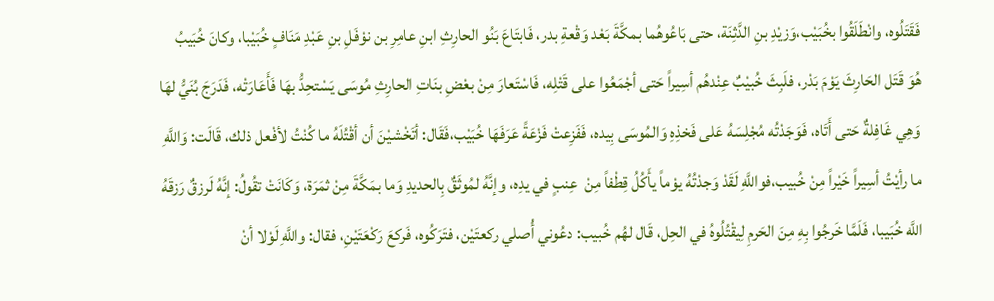فَقَتَلُوه، وانْطَلَقُوا بخُبَيْب،وَزيْدِ بنِ الدَّثِنَة، حتى بَاعُوهُما بمكَّةَ بَعْد وَقْعةِ بدر، فَابتَاعَ بَنُو الحارِثِ ابنِ عامِرِ بن نوْفَلِ بنِ عَبْدِ مَنَافٍ خُبَيْبا، وكانَ خُبَيبُ هُوَ قَتَل الحَارِثَ يَوْمَ بَدْر، فلَبِثَ خُبيْبٌ عِنْدهُم أسِيراً حَتى أجْمَعُوا على قَتْلِه، فَاسْتَعارَ مِنْ بعْضِ بنَاتِ الحارِثِ مُوسَى يَسْتحِدُّ بهَا فَأَعَارَتْه، فَدَرَجَ بُنَيُّ لهَا وَهِي غَافِلةٌ حَتى أَتَاه، فَوَجَدْتُه مُجْلِسَهُ عَلى فَخذِهِ وَالمُوسَى بِيده، فَفَزِعتْ فَزْعَةً عَرَفَهَا خُبَيْب،فَقَال: أتَخْشيْنَ أن أقْتُلَهُ ما كُنْتُ لأفْعل ذلك، قَالَت: وَاللَّهِ ما رأيْتُ أسِيراً خَيْراً مِنْ خُبيب،فواللَّهِ لَقَدْ وَجدْتُهُ يوْماً يأَكُلُ قِطْفاً مِنْ  عِنبٍ في يدِه، وإنَّهُ لمُوثَقٌ بِالحديدِ وَما بمَكَّةَ مِنْ ثمَرَة، وَكَانَتْ تقُولُ: إنَّهُ لَرزقٌ رَزقَهُ اللَّه خُبَيبا، فَلَمَّا خَرجُوا بِهِ مِنَ الحَرمِ لِيقْتُلُوهُ في الحِل، قَال لهُم خُبيب: دعُوني أُصلي ركعتَيْن، فتَرَكُوه، فَركعَ رَكْعَتَيْنِ، فقال: واللَّهِ لَوْلا أنْ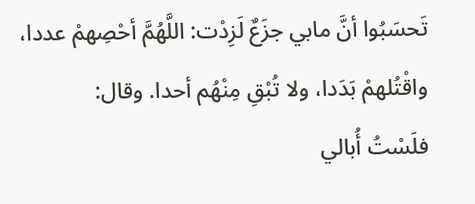تَحسَبُوا أنَّ مابي جزَعٌ لَزِدْت: اللَّهُمَّ أحْصِهمْ عددا، واقْتُلهمْ بَدَدا، ولا تُبْقِ مِنْهُم أحدا. وقال:
فلَسْتُ أُبالي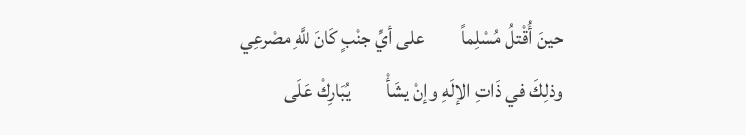حينَ أُقْتلُ مُسْلِماً         على أيِّ جنْبٍ كَانَ للَّهِ مصْرعِي
وذلِكَ في ذَاتِ الإلَهِ وإنْ يشَأْ         يُبَارِكْ عَلَى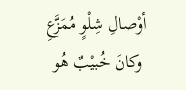أوْصالِ شِلْوٍ مُمَزَّعِ
 وكانَ خُبيْبٌ هُو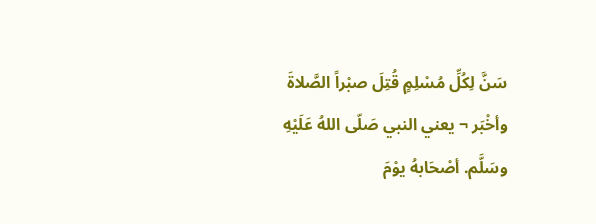سَنَّ لِكُلِّ مُسْلِمٍ قُتِلَ صبْراً الصَّلاةَ وأخْبَر ¬ يعني النبي صَلّى اللهُ عَلَيْهِ وسَلَّم. أصْحَابهُ يوْمَ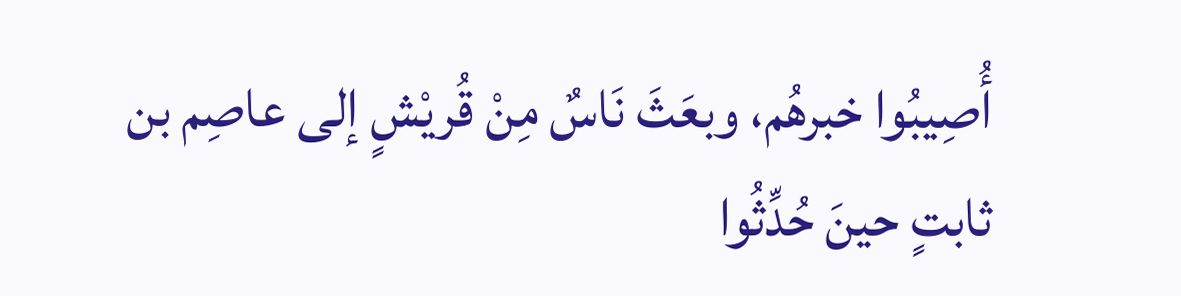أُصِيبُوا خبرهُم، وبعَثَ نَاسٌ مِنْ قُريْشٍ إلى عاصِم بن ثابتٍ حينَ حُدِّثُوا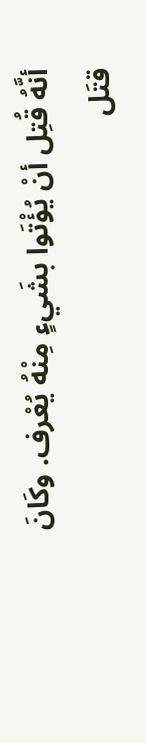أنَّهُ قُتِل أنْ يُؤْتَوا بشَيءٍ مِنْهُ يُعْرف. وكَانَ قتَل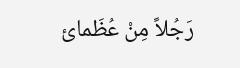رَجُلاً مِنْ عُظَمائ